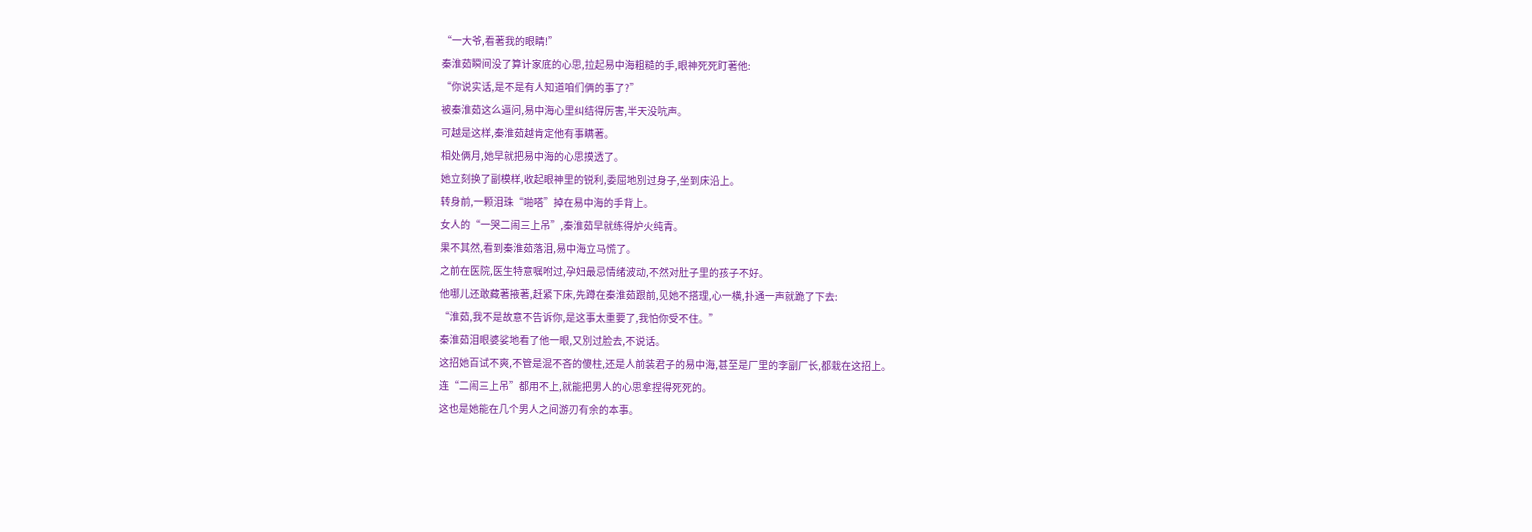“一大爷,看著我的眼睛!”
秦淮茹瞬间没了算计家底的心思,拉起易中海粗糙的手,眼神死死盯著他:
“你说实话,是不是有人知道咱们俩的事了?”
被秦淮茹这么逼问,易中海心里纠结得厉害,半天没吭声。
可越是这样,秦淮茹越肯定他有事瞒著。
相处俩月,她早就把易中海的心思摸透了。
她立刻换了副模样,收起眼神里的锐利,委屈地別过身子,坐到床沿上。
转身前,一颗泪珠“啪嗒”掉在易中海的手背上。
女人的“一哭二闹三上吊”,秦淮茹早就练得炉火纯青。
果不其然,看到秦淮茹落泪,易中海立马慌了。
之前在医院,医生特意嘱咐过,孕妇最忌情绪波动,不然对肚子里的孩子不好。
他哪儿还敢藏著掖著,赶紧下床,先蹲在秦淮茹跟前,见她不搭理,心一横,扑通一声就跪了下去:
“淮茹,我不是故意不告诉你,是这事太重要了,我怕你受不住。”
秦淮茹泪眼婆娑地看了他一眼,又別过脸去,不说话。
这招她百试不爽,不管是混不吝的傻柱,还是人前装君子的易中海,甚至是厂里的李副厂长,都栽在这招上。
连“二闹三上吊”都用不上,就能把男人的心思拿捏得死死的。
这也是她能在几个男人之间游刃有余的本事。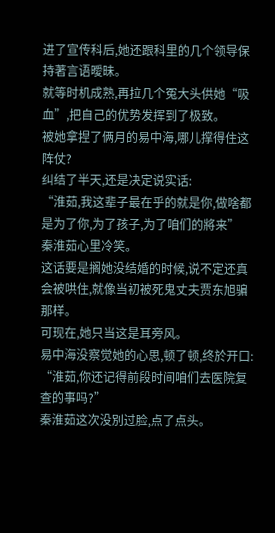进了宣传科后,她还跟科里的几个领导保持著言语曖昧。
就等时机成熟,再拉几个冤大头供她“吸血”,把自己的优势发挥到了极致。
被她拿捏了俩月的易中海,哪儿撑得住这阵仗?
纠结了半天,还是决定说实话:
“淮茹,我这辈子最在乎的就是你,做啥都是为了你,为了孩子,为了咱们的將来”
秦淮茹心里冷笑。
这话要是搁她没结婚的时候,说不定还真会被哄住,就像当初被死鬼丈夫贾东旭骗那样。
可现在,她只当这是耳旁风。
易中海没察觉她的心思,顿了顿,终於开口:
“淮茹,你还记得前段时间咱们去医院复查的事吗?”
秦淮茹这次没別过脸,点了点头。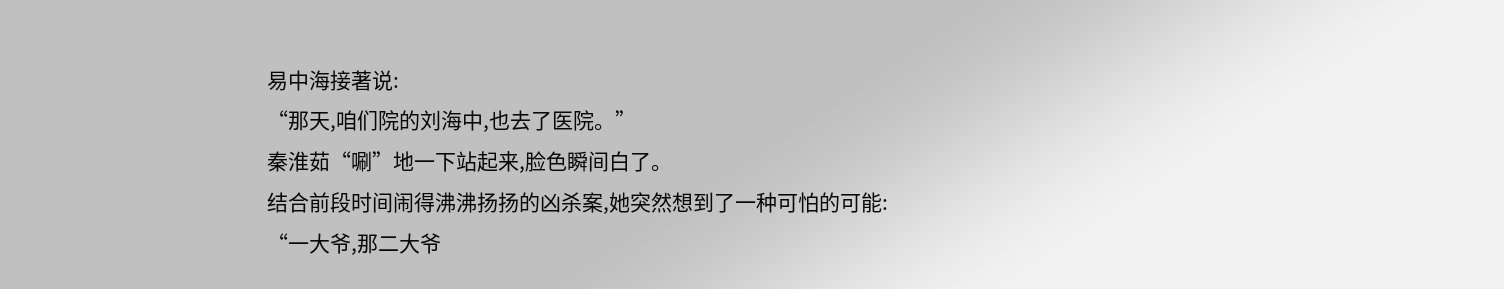易中海接著说:
“那天,咱们院的刘海中,也去了医院。”
秦淮茹“唰”地一下站起来,脸色瞬间白了。
结合前段时间闹得沸沸扬扬的凶杀案,她突然想到了一种可怕的可能:
“一大爷,那二大爷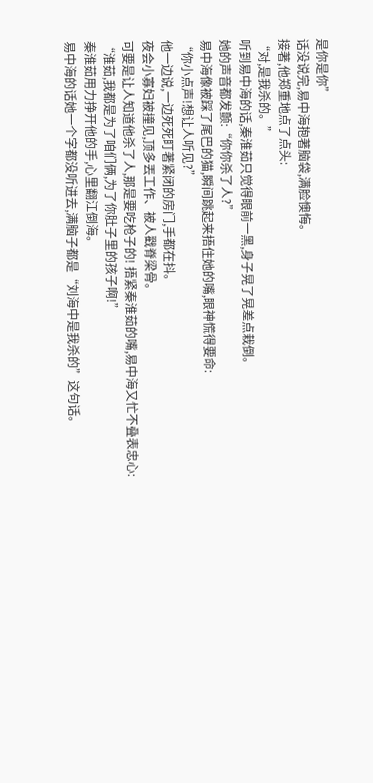是你是你”
话没说完,易中海抱著脑袋,满脸懊悔。
接著,他郑重地点了点头:
“对,是我杀的。”
听到易中海的话,秦淮茹只觉得眼前一黑,身子晃了晃差点栽倒。
她的声音都发颤:“你你杀了人?”
易中海像被踩了尾巴的猫,瞬间跳起来捂住她的嘴,眼神慌得要命:
“你小点声!想让人听见?”
他一边说,一边死死盯著紧闭的房门,手都在抖。
夜会小寡妇被撞见,顶多丟工作、被人戳脊梁骨。
可要是让人知道他杀了人,那是要吃枪子的! 捂紧秦淮茹的嘴,易中海又忙不叠表忠心:
“淮茹,我都是为了咱们俩,为了你肚子里的孩子啊!”
秦淮茹用力挣开他的手,心里翻江倒海。
易中海的话她一个字都没听进去,满脑子都是“刘海中是我杀的”这句话。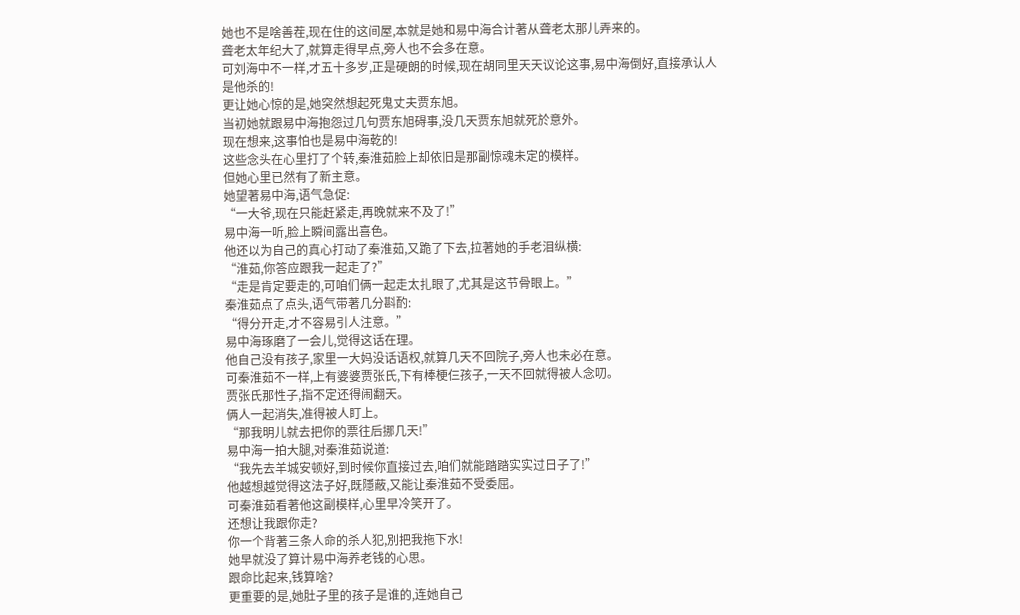她也不是啥善茬,现在住的这间屋,本就是她和易中海合计著从聋老太那儿弄来的。
聋老太年纪大了,就算走得早点,旁人也不会多在意。
可刘海中不一样,才五十多岁,正是硬朗的时候,现在胡同里天天议论这事,易中海倒好,直接承认人是他杀的!
更让她心惊的是,她突然想起死鬼丈夫贾东旭。
当初她就跟易中海抱怨过几句贾东旭碍事,没几天贾东旭就死於意外。
现在想来,这事怕也是易中海乾的!
这些念头在心里打了个转,秦淮茹脸上却依旧是那副惊魂未定的模样。
但她心里已然有了新主意。
她望著易中海,语气急促:
“一大爷,现在只能赶紧走,再晚就来不及了!”
易中海一听,脸上瞬间露出喜色。
他还以为自己的真心打动了秦淮茹,又跪了下去,拉著她的手老泪纵横:
“淮茹,你答应跟我一起走了?”
“走是肯定要走的,可咱们俩一起走太扎眼了,尤其是这节骨眼上。”
秦淮茹点了点头,语气带著几分斟酌:
“得分开走,才不容易引人注意。”
易中海琢磨了一会儿,觉得这话在理。
他自己没有孩子,家里一大妈没话语权,就算几天不回院子,旁人也未必在意。
可秦淮茹不一样,上有婆婆贾张氏,下有棒梗仨孩子,一天不回就得被人念叨。
贾张氏那性子,指不定还得闹翻天。
俩人一起消失,准得被人盯上。
“那我明儿就去把你的票往后挪几天!”
易中海一拍大腿,对秦淮茹说道:
“我先去羊城安顿好,到时候你直接过去,咱们就能踏踏实实过日子了!”
他越想越觉得这法子好,既隱蔽,又能让秦淮茹不受委屈。
可秦淮茹看著他这副模样,心里早冷笑开了。
还想让我跟你走?
你一个背著三条人命的杀人犯,別把我拖下水!
她早就没了算计易中海养老钱的心思。
跟命比起来,钱算啥?
更重要的是,她肚子里的孩子是谁的,连她自己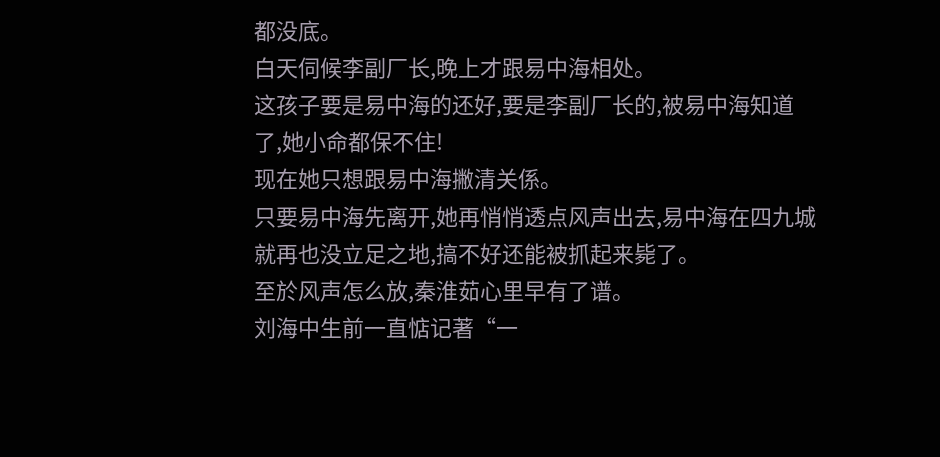都没底。
白天伺候李副厂长,晚上才跟易中海相处。
这孩子要是易中海的还好,要是李副厂长的,被易中海知道了,她小命都保不住!
现在她只想跟易中海撇清关係。
只要易中海先离开,她再悄悄透点风声出去,易中海在四九城就再也没立足之地,搞不好还能被抓起来毙了。
至於风声怎么放,秦淮茹心里早有了谱。
刘海中生前一直惦记著“一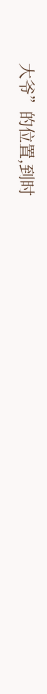大爷”的位置,到时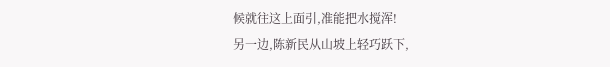候就往这上面引,准能把水搅浑!
另一边,陈新民从山坡上轻巧跃下,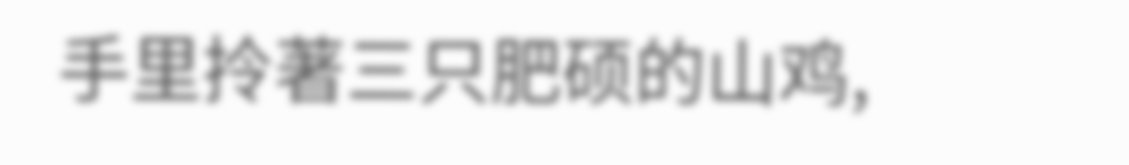手里拎著三只肥硕的山鸡,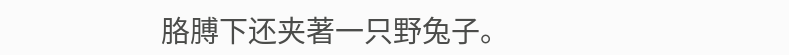胳膊下还夹著一只野兔子。